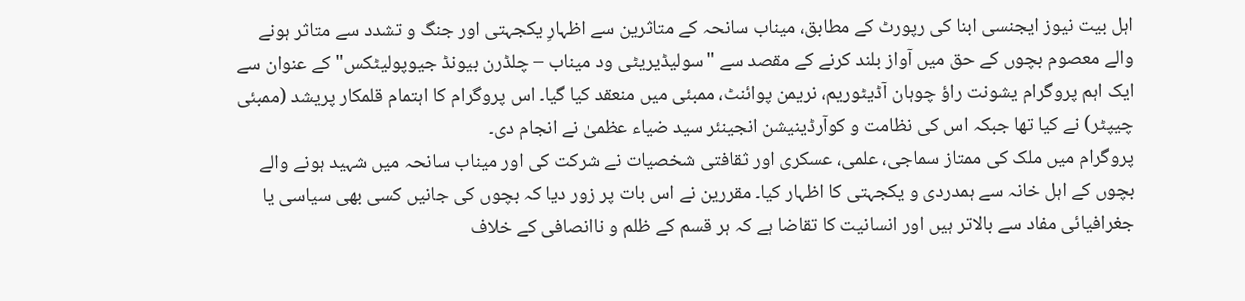اہل بیت نیوز ایجنسی ابنا کی رپورٹ کے مطابق، میناب سانحہ کے متاثرین سے اظہارِ یکجہتی اور جنگ و تشدد سے متاثر ہونے والے معصوم بچوں کے حق میں آواز بلند کرنے کے مقصد سے "سولیڈیریٹی ود میناب – چلڈرن بیونڈ جیوپولیٹکس" کے عنوان سے ایک اہم پروگرام یشونت راؤ چوہان آڈیٹوریم، نریمن پوائنٹ، ممبئی میں منعقد کیا گیا۔ اس پروگرام کا اہتمام قلمکار پریشد (ممبئی چیپٹر) نے کیا تھا جبکہ اس کی نظامت و کوآرڈینیشن انجینئر سید ضیاء عظمیٰ نے انجام دی۔
پروگرام میں ملک کی ممتاز سماجی، علمی، عسکری اور ثقافتی شخصیات نے شرکت کی اور میناب سانحہ میں شہید ہونے والے بچوں کے اہل خانہ سے ہمدردی و یکجہتی کا اظہار کیا۔ مقررین نے اس بات پر زور دیا کہ بچوں کی جانیں کسی بھی سیاسی یا جغرافیائی مفاد سے بالاتر ہیں اور انسانیت کا تقاضا ہے کہ ہر قسم کے ظلم و ناانصافی کے خلاف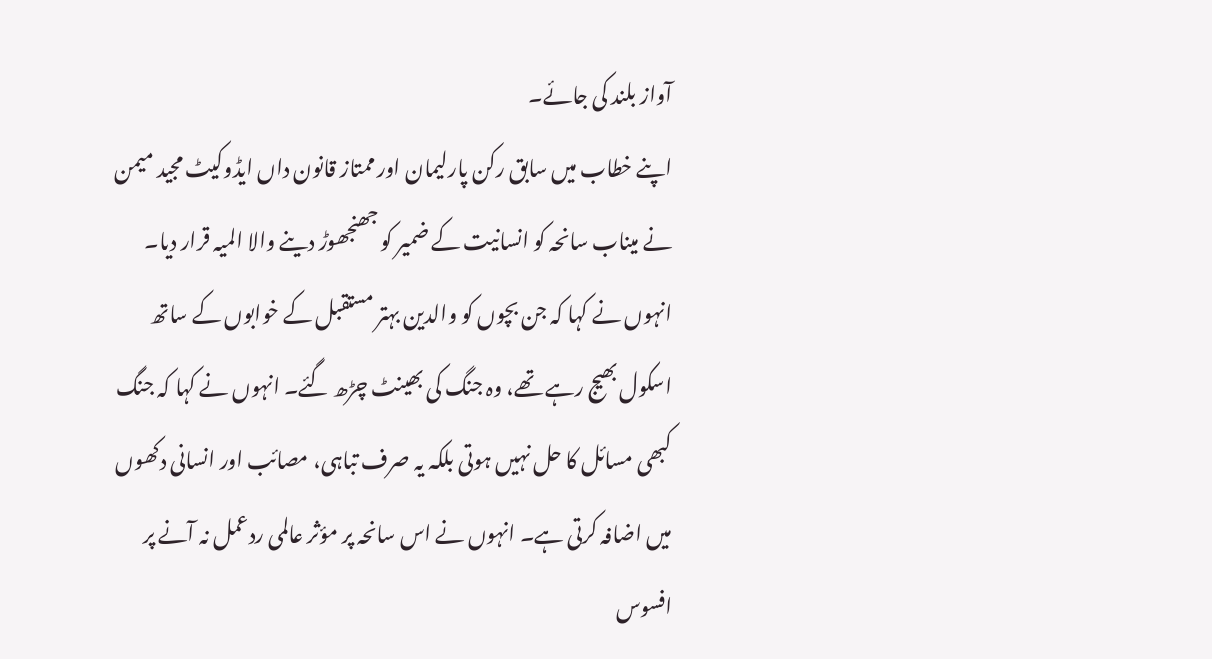آواز بلند کی جائے۔
اپنے خطاب میں سابق رکن پارلیمان اور ممتاز قانون داں ایڈوکیٹ مجید میمن نے میناب سانحہ کو انسانیت کے ضمیر کو جھنجھوڑ دینے والا المیہ قرار دیا۔ انہوں نے کہا کہ جن بچوں کو والدین بہتر مستقبل کے خوابوں کے ساتھ اسکول بھیج رہے تھے، وہ جنگ کی بھینٹ چڑھ گئے۔ انہوں نے کہا کہ جنگ کبھی مسائل کا حل نہیں ہوتی بلکہ یہ صرف تباہی، مصائب اور انسانی دکھوں میں اضافہ کرتی ہے۔ انہوں نے اس سانحہ پر مؤثر عالمی ردعمل نہ آنے پر افسوس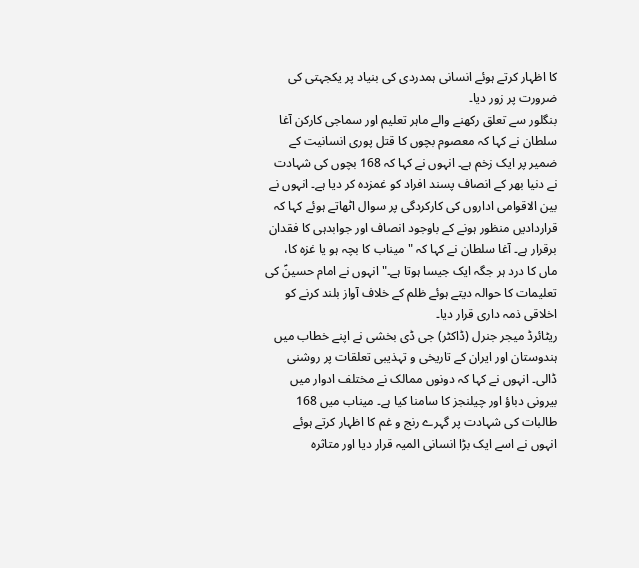کا اظہار کرتے ہوئے انسانی ہمدردی کی بنیاد پر یکجہتی کی ضرورت پر زور دیا۔
بنگلور سے تعلق رکھنے والے ماہر تعلیم اور سماجی کارکن آغا سلطان نے کہا کہ معصوم بچوں کا قتل پوری انسانیت کے ضمیر پر ایک زخم ہے۔ انہوں نے کہا کہ 168 بچوں کی شہادت نے دنیا بھر کے انصاف پسند افراد کو غمزدہ کر دیا ہے۔ انہوں نے بین الاقوامی اداروں کی کارکردگی پر سوال اٹھاتے ہوئے کہا کہ قراردادیں منظور ہونے کے باوجود انصاف اور جوابدہی کا فقدان برقرار ہے۔ آغا سلطان نے کہا کہ "میناب کا بچہ ہو یا غزہ کا، ماں کا درد ہر جگہ ایک جیسا ہوتا ہے۔" انہوں نے امام حسینؑ کی تعلیمات کا حوالہ دیتے ہوئے ظلم کے خلاف آواز بلند کرنے کو اخلاقی ذمہ داری قرار دیا۔
ریٹائرڈ میجر جنرل (ڈاکٹر) جی ڈی بخشی نے اپنے خطاب میں ہندوستان اور ایران کے تاریخی و تہذیبی تعلقات پر روشنی ڈالی۔ انہوں نے کہا کہ دونوں ممالک نے مختلف ادوار میں بیرونی دباؤ اور چیلنجز کا سامنا کیا ہے۔ میناب میں 168 طالبات کی شہادت پر گہرے رنج و غم کا اظہار کرتے ہوئے انہوں نے اسے ایک بڑا انسانی المیہ قرار دیا اور متاثرہ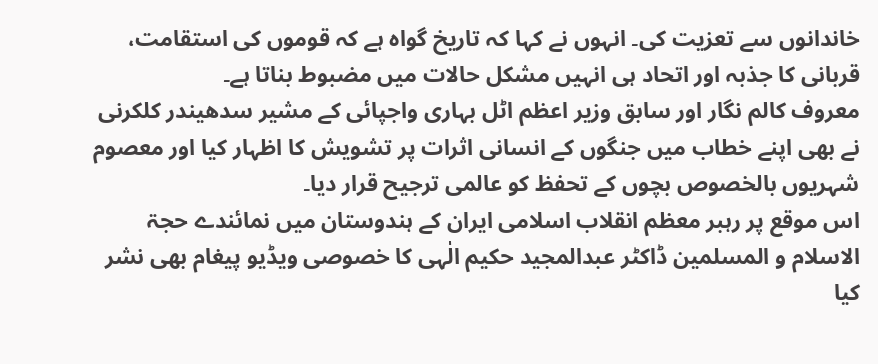خاندانوں سے تعزیت کی۔ انہوں نے کہا کہ تاریخ گواہ ہے کہ قوموں کی استقامت، قربانی کا جذبہ اور اتحاد ہی انہیں مشکل حالات میں مضبوط بناتا ہے۔
معروف کالم نگار اور سابق وزیر اعظم اٹل بہاری واجپائی کے مشیر سدھیندر کلکرنی نے بھی اپنے خطاب میں جنگوں کے انسانی اثرات پر تشویش کا اظہار کیا اور معصوم شہریوں بالخصوص بچوں کے تحفظ کو عالمی ترجیح قرار دیا۔
اس موقع پر رہبر معظم انقلاب اسلامی ایران کے ہندوستان میں نمائندے حجۃ الاسلام و المسلمین ڈاکٹر عبدالمجید حکیم الٰہی کا خصوصی ویڈیو پیغام بھی نشر کیا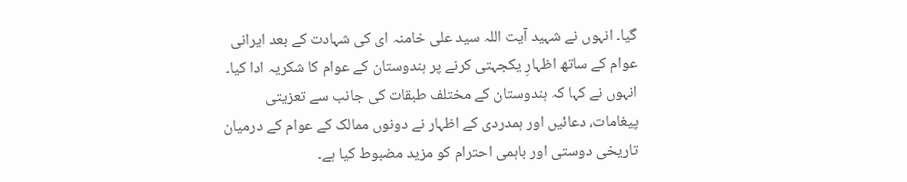گیا۔ انہوں نے شہید آیت اللہ سید علی خامنہ ای کی شہادت کے بعد ایرانی عوام کے ساتھ اظہارِ یکجہتی کرنے پر ہندوستان کے عوام کا شکریہ ادا کیا۔ انہوں نے کہا کہ ہندوستان کے مختلف طبقات کی جانب سے تعزیتی پیغامات، دعائیں اور ہمدردی کے اظہار نے دونوں ممالک کے عوام کے درمیان تاریخی دوستی اور باہمی احترام کو مزید مضبوط کیا ہے۔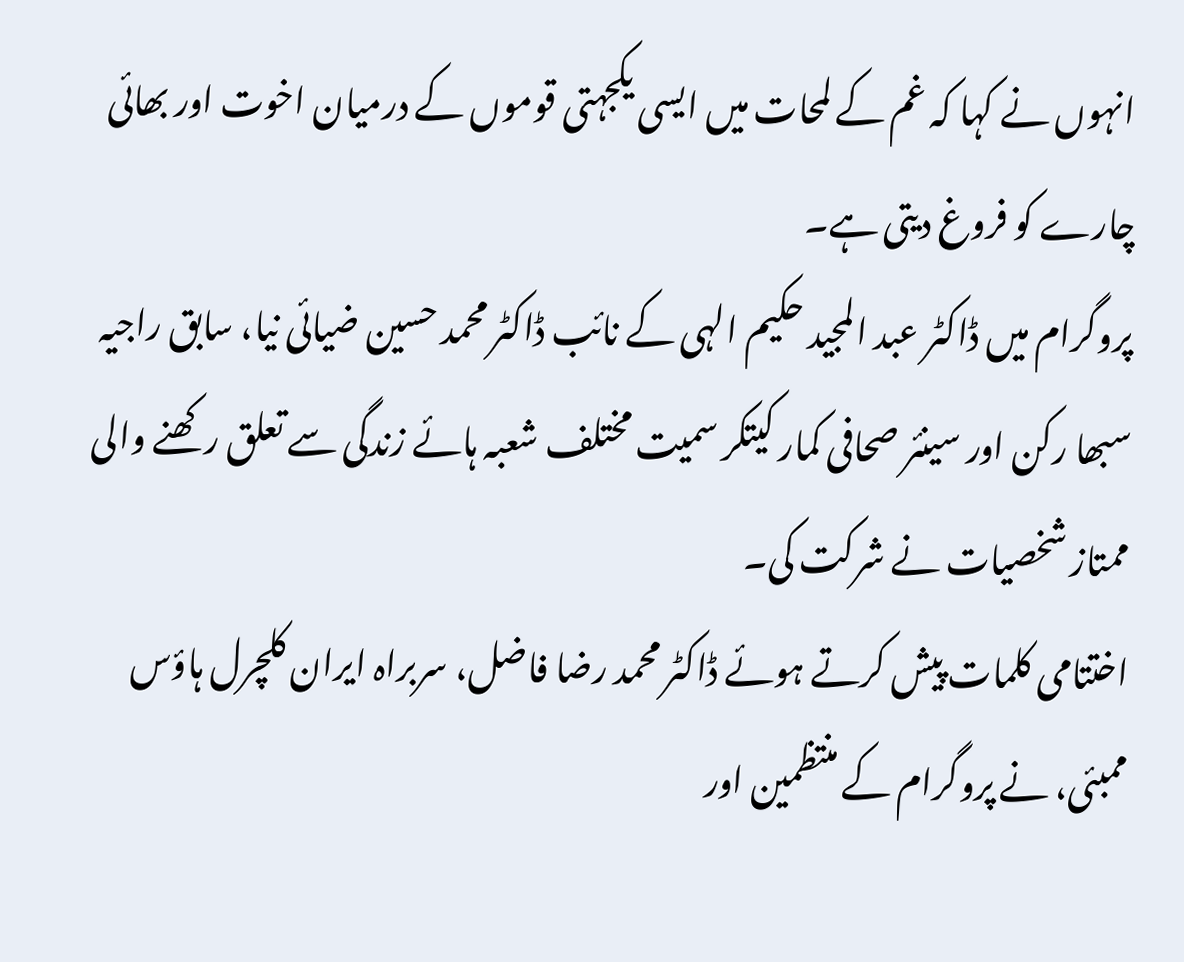انہوں نے کہا کہ غم کے لمحات میں ایسی یکجہتی قوموں کے درمیان اخوت اور بھائی چارے کو فروغ دیتی ہے۔
پروگرام میں ڈاکٹر عبد المجید حکیم الہی کے نائب ڈاکٹر محمد حسین ضیائی نیا، سابق راجیہ سبھا رکن اور سینئر صحافی کمار کیتکر سمیت مختلف شعبہ ہائے زندگی سے تعلق رکھنے والی ممتاز شخصیات نے شرکت کی۔
اختتامی کلمات پیش کرتے ہوئے ڈاکٹر محمد رضا فاضل، سربراہ ایران کلچرل ہاؤس ممبئی، نے پروگرام کے منتظمین اور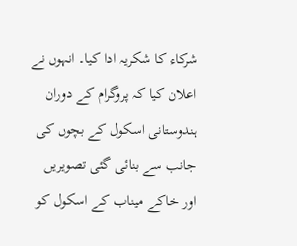شرکاء کا شکریہ ادا کیا۔ انہوں نے اعلان کیا کہ پروگرام کے دوران ہندوستانی اسکول کے بچوں کی جانب سے بنائی گئی تصویریں اور خاکے میناب کے اسکول کو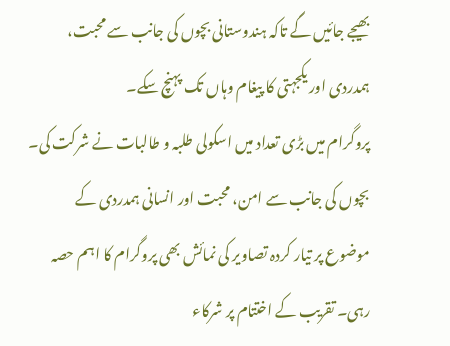بھیجے جائیں گے تاکہ ہندوستانی بچوں کی جانب سے محبت، ہمدردی اور یکجہتی کا پیغام وہاں تک پہنچ سکے۔
پروگرام میں بڑی تعداد میں اسکولی طلبہ و طالبات نے شرکت کی۔ بچوں کی جانب سے امن، محبت اور انسانی ہمدردی کے موضوع پر تیار کردہ تصاویر کی نمائش بھی پروگرام کا اہم حصہ رہی۔ تقریب کے اختتام پر شرکاء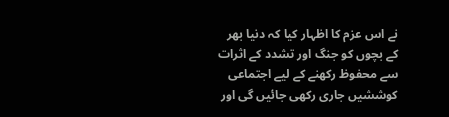نے اس عزم کا اظہار کیا کہ دنیا بھر کے بچوں کو جنگ اور تشدد کے اثرات سے محفوظ رکھنے کے لیے اجتماعی کوششیں جاری رکھی جائیں گی اور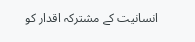انسانیت کے مشترکہ اقدار کو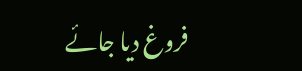فروغ دیا جائے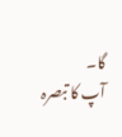گا۔
آپ کا تبصرہ